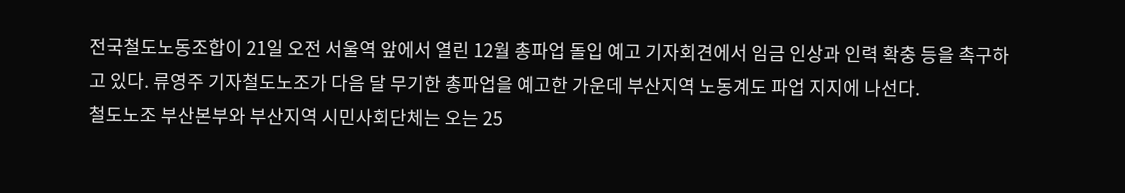전국철도노동조합이 21일 오전 서울역 앞에서 열린 12월 총파업 돌입 예고 기자회견에서 임금 인상과 인력 확충 등을 촉구하고 있다. 류영주 기자철도노조가 다음 달 무기한 총파업을 예고한 가운데 부산지역 노동계도 파업 지지에 나선다.
철도노조 부산본부와 부산지역 시민사회단체는 오는 25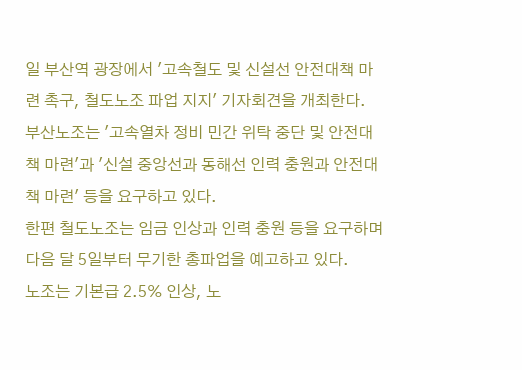일 부산역 광장에서 '고속철도 및 신설선 안전대책 마련 촉구, 철도노조 파업 지지' 기자회견을 개최한다.
부산노조는 '고속열차 정비 민간 위탁 중단 및 안전대책 마련'과 '신설 중앙선과 동해선 인력 충원과 안전대책 마련' 등을 요구하고 있다.
한편 철도노조는 임금 인상과 인력 충원 등을 요구하며 다음 달 5일부터 무기한 총파업을 예고하고 있다.
노조는 기본급 2.5% 인상, 노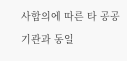사합의에 따른 타 공공기관과 동일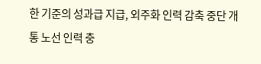한 기준의 성과급 지급, 외주화 인력 감축 중단 개통 노선 인력 충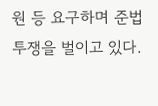원 등 요구하며 준법투쟁을 벌이고 있다.